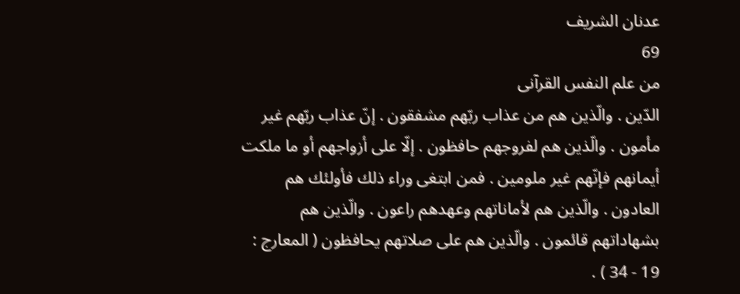عدنان الشريف
69
من علم النفس القرآنى
الدّين . والّذين هم من عذاب ربّهم مشفقون . إنّ عذاب ربّهم غير مأمون . والّذين هم لفروجهم حافظون . إلّا على أزواجهم أو ما ملكت أيمانهم فإنّهم غير ملومين . فمن ابتغى وراء ذلك فأولئك هم العادون . والّذين هم لأماناتهم وعهدهم راعون . والّذين هم بشهاداتهم قائمون . والّذين هم على صلاتهم يحافظون ( المعارج : 19 - 34 ) .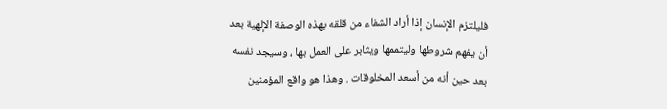فليلتزم الإنسان إذا أراد الشفاء من قلقه بهذه الوصفة الإلهية بعد أن يفهم شروطها وليتممها ويثابر على العمل بها ، وسيجد نفسه بعد حين أنه من أسعد المخلوقات . وهذا هو واقع المؤمنين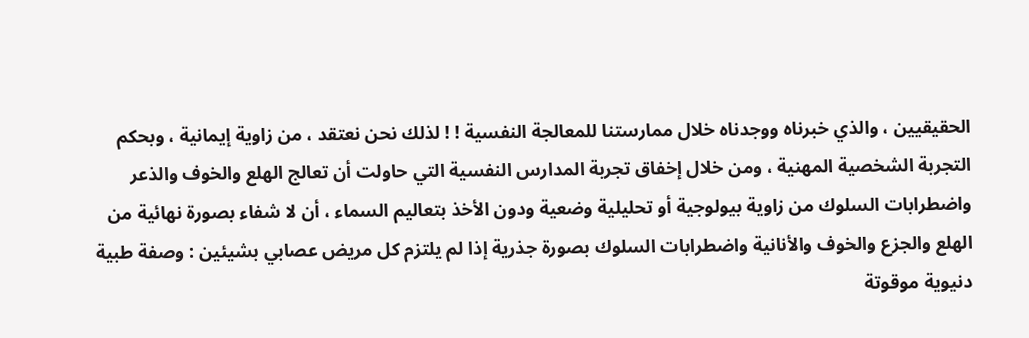الحقيقيين ، والذي خبرناه ووجدناه خلال ممارستنا للمعالجة النفسية ! ! لذلك نحن نعتقد ، من زاوية إيمانية ، وبحكم التجربة الشخصية المهنية ، ومن خلال إخفاق تجربة المدارس النفسية التي حاولت أن تعالج الهلع والخوف والذعر واضطرابات السلوك من زاوية بيولوجية أو تحليلية وضعية ودون الأخذ بتعاليم السماء ، أن لا شفاء بصورة نهائية من الهلع والجزع والخوف والأنانية واضطرابات السلوك بصورة جذرية إذا لم يلتزم كل مريض عصابي بشيئين : وصفة طبية دنيوية موقوتة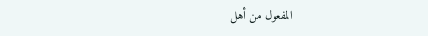المفعول من أهل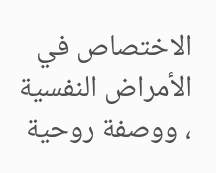الاختصاص في الأمراض النفسية ، ووصفة روحية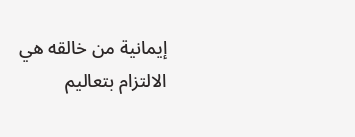إيمانية من خالقه هي الالتزام بتعاليم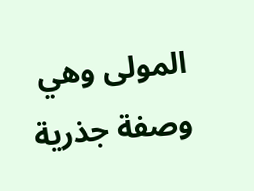المولى وهي وصفة جذرية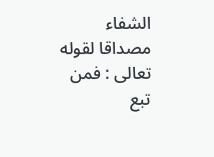الشفاء مصداقا لقوله تعالى : فمن تبع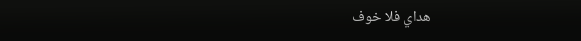هداي فلا خوف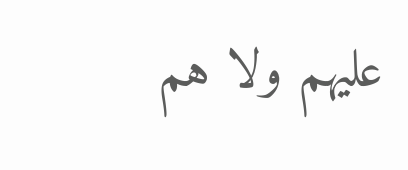عليهم ولا هم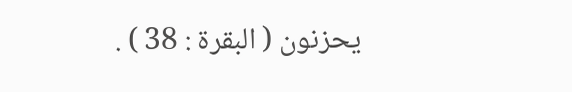يحزنون ( البقرة : 38 ) .